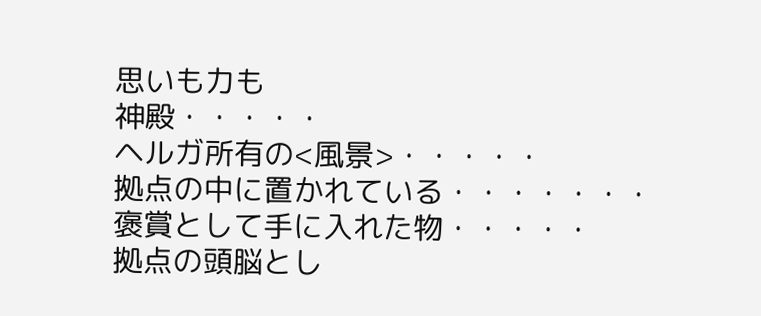思いも力も
神殿・・・・・
ヘルガ所有の<風景>・・・・・
拠点の中に置かれている・・・・・・・
褒賞として手に入れた物・・・・・
拠点の頭脳とし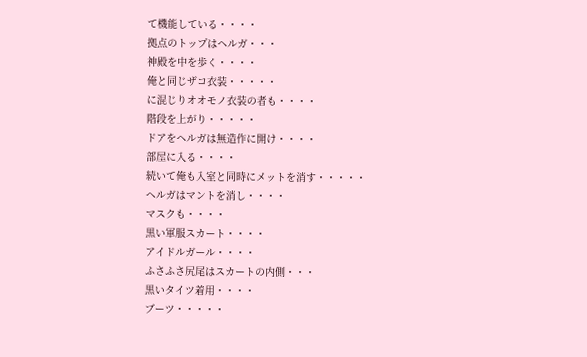て機能している・・・・
拠点のトップはヘルガ・・・
神殿を中を歩く・・・・
俺と同じザコ衣装・・・・・
に混じりオオモノ衣装の者も・・・・
階段を上がり・・・・・
ドアをヘルガは無造作に開け・・・・
部屋に入る・・・・
続いて俺も入室と同時にメットを消す・・・・・
ヘルガはマントを消し・・・・
マスクも・・・・
黒い軍服スカート・・・・
アイドルガール・・・・
ふさふさ尻尾はスカートの内側・・・
黒いタイツ着用・・・・
ブーツ・・・・・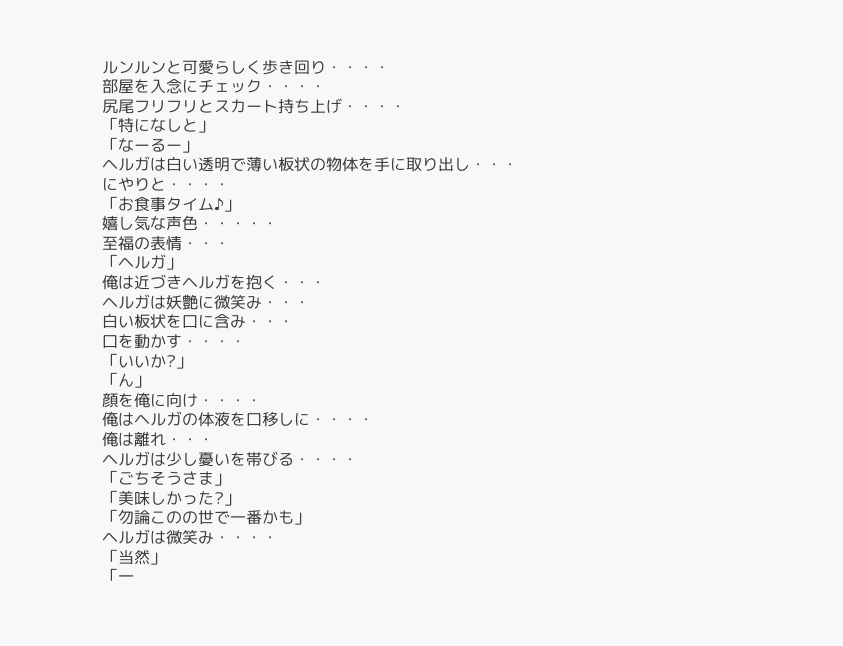ルンルンと可愛らしく歩き回り・・・・
部屋を入念にチェック・・・・
尻尾フリフリとスカート持ち上げ・・・・
「特になしと」
「なーるー」
ヘルガは白い透明で薄い板状の物体を手に取り出し・・・
にやりと・・・・
「お食事タイム♪」
嬉し気な声色・・・・・
至福の表情・・・
「ヘルガ」
俺は近づきヘルガを抱く・・・
ヘルガは妖艶に微笑み・・・
白い板状を口に含み・・・
口を動かす・・・・
「いいか?」
「ん」
顔を俺に向け・・・・
俺はヘルガの体液を口移しに・・・・
俺は離れ・・・
ヘルガは少し憂いを帯びる・・・・
「ごちそうさま」
「美味しかった?」
「勿論このの世で一番かも」
ヘルガは微笑み・・・・
「当然」
「一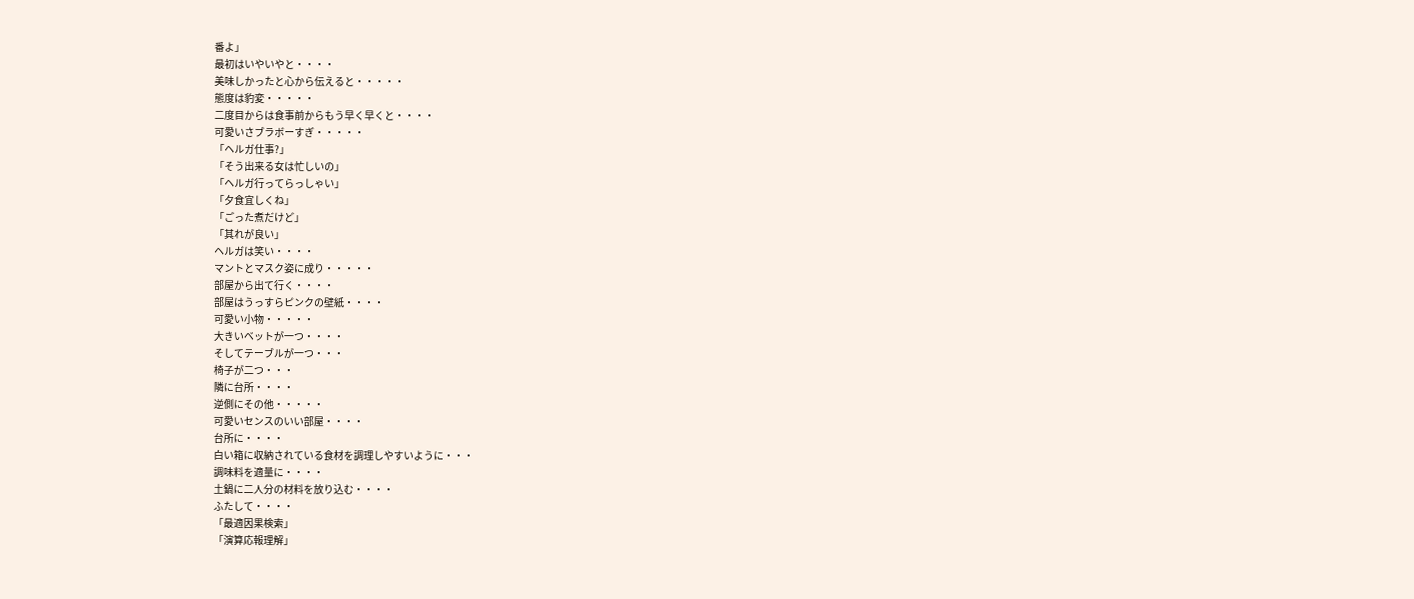番よ」
最初はいやいやと・・・・
美味しかったと心から伝えると・・・・・
態度は豹変・・・・・
二度目からは食事前からもう早く早くと・・・・
可愛いさブラボーすぎ・・・・・
「ヘルガ仕事?」
「そう出来る女は忙しいの」
「ヘルガ行ってらっしゃい」
「夕食宜しくね」
「ごった煮だけど」
「其れが良い」
ヘルガは笑い・・・・
マントとマスク姿に成り・・・・・
部屋から出て行く・・・・
部屋はうっすらピンクの壁紙・・・・
可愛い小物・・・・・
大きいベットが一つ・・・・
そしてテーブルが一つ・・・
椅子が二つ・・・
隣に台所・・・・
逆側にその他・・・・・
可愛いセンスのいい部屋・・・・
台所に・・・・
白い箱に収納されている食材を調理しやすいように・・・
調味料を適量に・・・・
土鍋に二人分の材料を放り込む・・・・
ふたして・・・・
「最適因果検索」
「演算応報理解」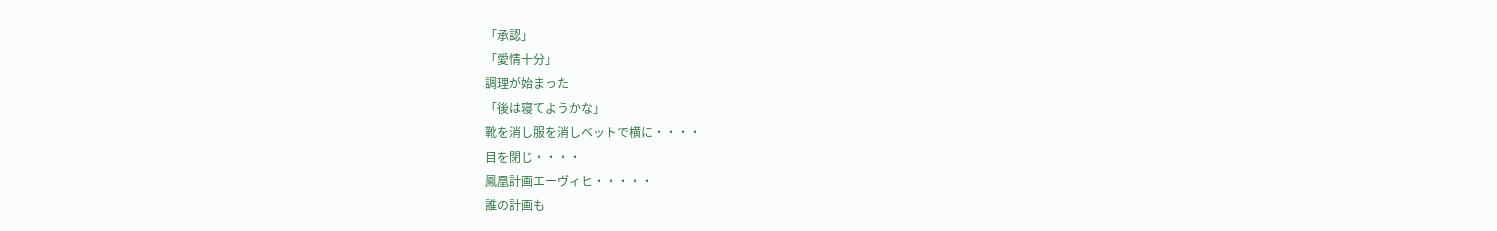「承認」
「愛情十分」
調理が始まった
「後は寝てようかな」
靴を消し服を消しベットで横に・・・・
目を閉じ・・・・
鳳凰計画エーヴィヒ・・・・・
誰の計画も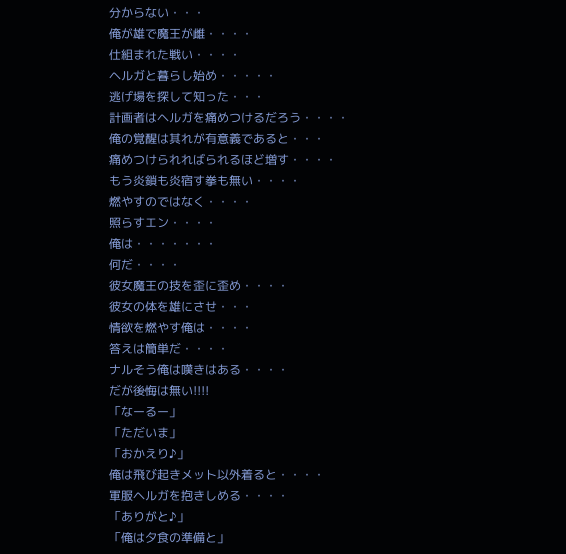分からない・・・
俺が雄で魔王が雌・・・・
仕組まれた戦い・・・・
ヘルガと暮らし始め・・・・・
逃げ場を探して知った・・・
計画者はヘルガを痛めつけるだろう・・・・
俺の覚醒は其れが有意義であると・・・
痛めつけられればられるほど増す・・・・
もう炎鎖も炎宿す拳も無い・・・・
燃やすのではなく・・・・
照らすエン・・・・
俺は・・・・・・・
何だ・・・・
彼女魔王の技を歪に歪め・・・・
彼女の体を雄にさせ・・・
情欲を燃やす俺は・・・・
答えは簡単だ・・・・
ナルそう俺は嘆きはある・・・・
だが後悔は無い!!!!
「なーるー」
「ただいま」
「おかえり♪」
俺は飛び起きメット以外着ると・・・・
軍服ヘルガを抱きしめる・・・・
「ありがと♪」
「俺は夕食の準備と」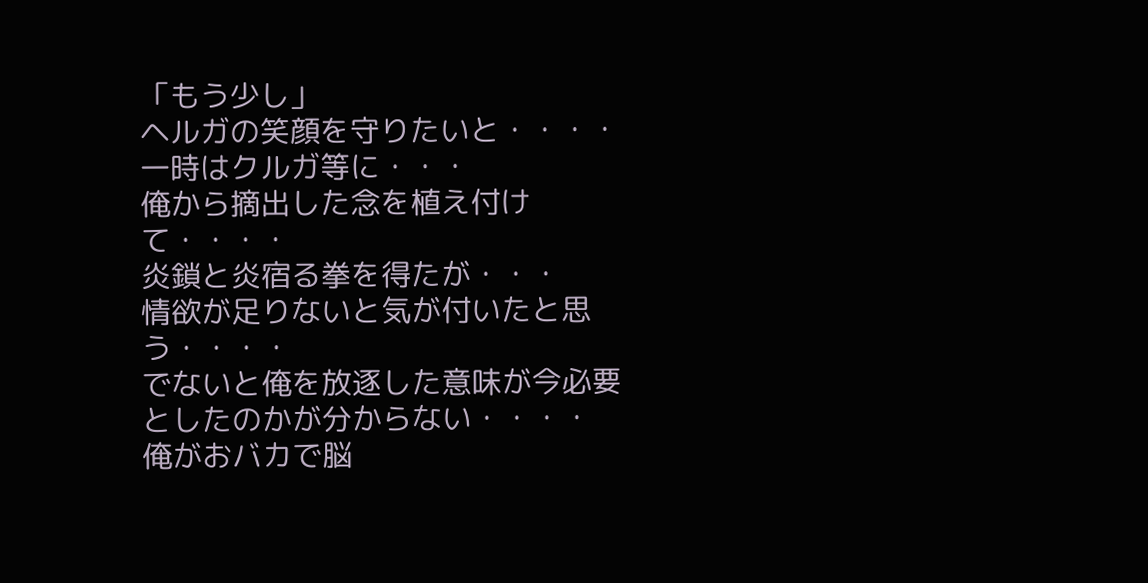「もう少し」
ヘルガの笑顔を守りたいと・・・・
一時はクルガ等に・・・
俺から摘出した念を植え付けて・・・・
炎鎖と炎宿る拳を得たが・・・
情欲が足りないと気が付いたと思う・・・・
でないと俺を放逐した意味が今必要としたのかが分からない・・・・
俺がおバカで脳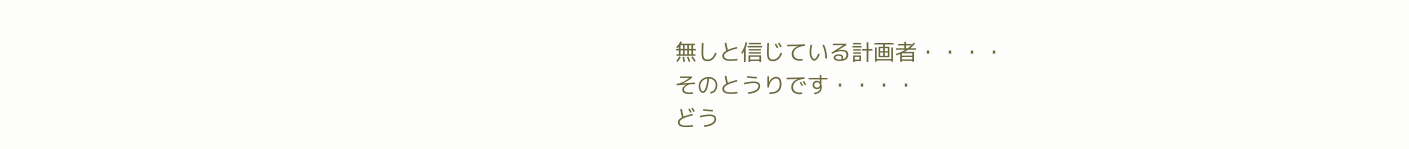無しと信じている計画者・・・・
そのとうりです・・・・
どう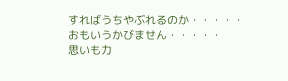すればうちやぶれるのか・・・・・
おもいうかびません・・・・・
思いも力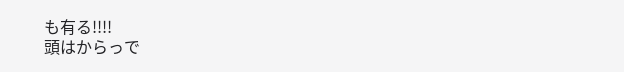も有る!!!!
頭はからっで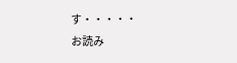す・・・・・
お読み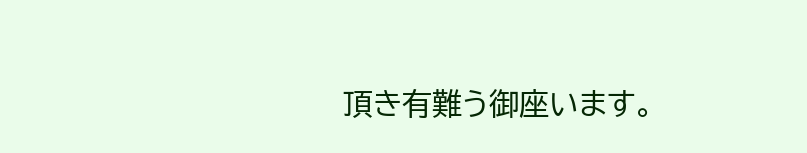頂き有難う御座います。